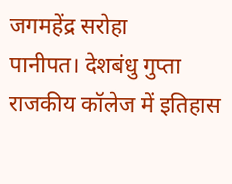जगमहेंद्र सरोहा
पानीपत। देशबंधु गुप्ता राजकीय कॉलेज में इतिहास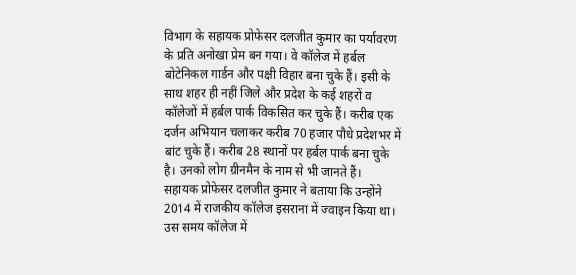विभाग के सहायक प्रोफेसर दलजीत कुमार का पर्यावरण के प्रति अनोखा प्रेम बन गया। वे कॉलेज में हर्बल बोटेनिकल गार्डन और पक्षी विहार बना चुके हैं। इसी के साथ शहर ही नहीं जिले और प्रदेश के कई शहरों व कॉलेजों में हर्बल पार्क विकसित कर चुके हैं। करीब एक दर्जन अभियान चलाकर करीब 70 हजार पौधे प्रदेशभर में बांट चुके हैं। करीब 28 स्थानों पर हर्बल पार्क बना चुके है। उनको लोग ग्रीनमैन के नाम से भी जानते हैं।
सहायक प्रोफेसर दलजीत कुमार ने बताया कि उन्होंने 2014 में राजकीय कॉलेज इसराना में ज्वाइन किया था। उस समय कॉलेज में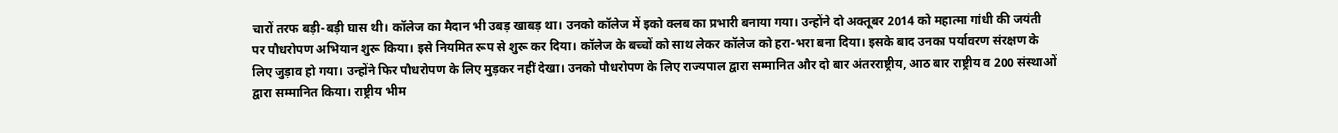चारों तरफ बड़ी-बड़ी घास थी। कॉलेज का मैदान भी उबड़ खाबड़ था। उनको कॉलेज में इको क्लब का प्रभारी बनाया गया। उन्होंने दो अक्तूबर 2014 को महात्मा गांधी की जयंती पर पौधरोपण अभियान शुरू किया। इसे नियमित रूप से शुरू कर दिया। कॉलेज के बच्चों को साथ लेकर कॉलेज को हरा-भरा बना दिया। इसके बाद उनका पर्यावरण संरक्षण के लिए जुड़ाव हो गया। उन्होंने फिर पौधरोपण के लिए मुड़कर नहीं देखा। उनको पौधरोपण के लिए राज्यपाल द्वारा सम्मानित और दो बार अंतरराष्ट्रीय, आठ बार राष्ट्रीय व 200 संस्थाओं द्वारा सम्मानित किया। राष्ट्रीय भीम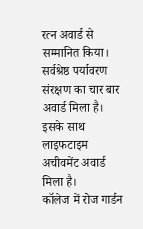रत्न अवार्ड से सम्मानित किया। सर्वश्रेष्ठ पर्यावरण संरक्षण का चार बार अवार्ड मिला है। इसके साथ लाइफटाइम अचीवमेंट अवार्ड मिला है।
कॉलेज में रोज गार्डन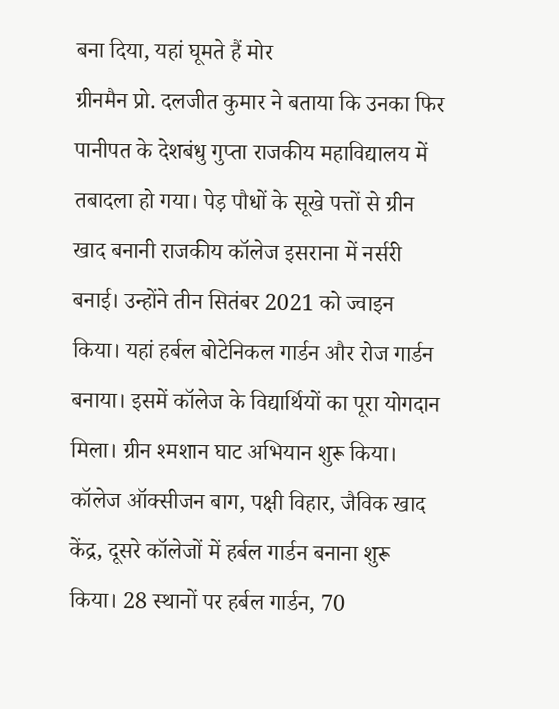बना दिया, यहां घूमते हैं मोर
ग्रीनमैन प्रो. दलजीत कुमार ने बताया कि उनका फिर पानीपत के देशबंधु गुप्ता राजकीय महाविद्यालय में तबादला हो गया। पेड़ पौधों के सूखे पत्तों से ग्रीन खाद बनानी राजकीय कॉलेज इसराना में नर्सरी बनाई। उन्होंने तीन सितंबर 2021 को ज्वाइन किया। यहां हर्बल बोटेनिकल गार्डन और रोज गार्डन बनाया। इसमें कॉलेज के विद्यार्थियों का पूरा योगदान मिला। ग्रीन श्मशान घाट अभियान शुरू किया। कॉलेज ऑक्सीजन बाग, पक्षी विहार, जैविक खाद केंद्र, दूसरे कॉलेजों में हर्बल गार्डन बनाना शुरू किया। 28 स्थानों पर हर्बल गार्डन, 70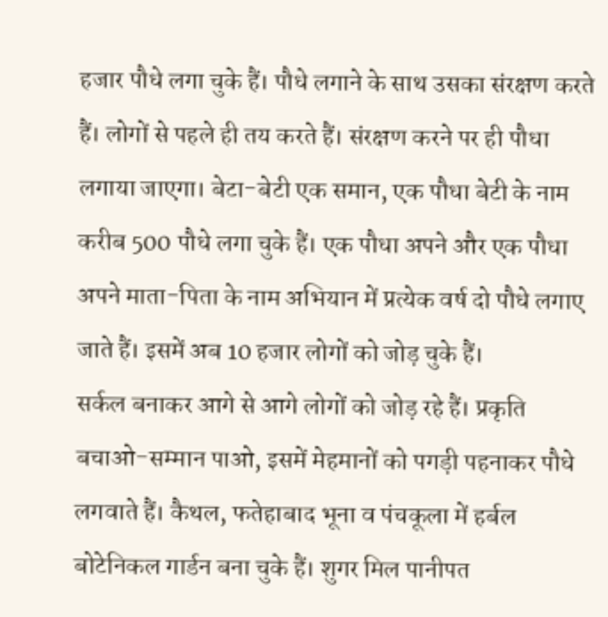हजार पौधे लगा चुके हैं। पौधे लगाने के साथ उसका संरक्षण करते हैं। लोगों से पहले ही तय करते हैं। संरक्षण करने पर ही पौधा लगाया जाएगा। बेटा-बेटी एक समान, एक पौधा बेटी के नाम करीब 500 पौधे लगा चुके हैं। एक पौधा अपने और एक पौधा अपने माता-पिता के नाम अभियान में प्रत्येक वर्ष दो पौधे लगाए जाते हैं। इसमें अब 10 हजार लोगों को जोड़ चुके हैं।
सर्कल बनाकर आगे से आगे लोगों को जोड़ रहे हैं। प्रकृति बचाओ-सम्मान पाओ, इसमें मेहमानों को पगड़ी पहनाकर पौधे लगवाते हैं। कैथल, फतेहाबाद भूना व पंचकूला में हर्बल बोटेनिकल गार्डन बना चुके हैं। शुगर मिल पानीपत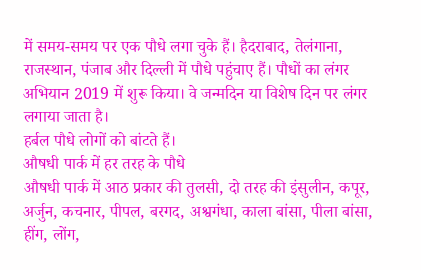में समय-समय पर एक पौधे लगा चुके हैं। हैदराबाद, तेलंगाना, राजस्थान, पंजाब और दिल्ली में पौधे पहुंचाए हैं। पौधों का लंगर अभियान 2019 में शुरू किया। वे जन्मदिन या विशेष दिन पर लंगर लगाया जाता है।
हर्बल पौधे लोगों को बांटते हैं।
औषधी पार्क में हर तरह के पौधे
औषधी पार्क में आठ प्रकार की तुलसी, दो तरह की इंसुलीन, कपूर, अर्जुन, कचनार, पीपल, बरगद, अश्वगंधा, काला बांसा, पीला बांसा, हींग, लोंग,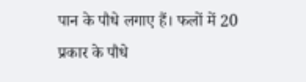पान के पौधे लगाए हैं। फलों में 20 प्रकार के पौधे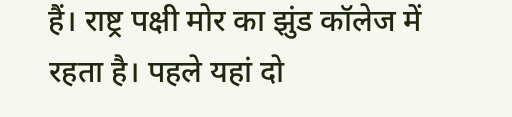हैं। राष्ट्र पक्षी मोर का झुंड कॉलेज में रहता है। पहले यहां दो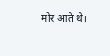मोर आते थे।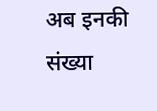अब इनकी संख्या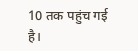10 तक पहुंच गई है।